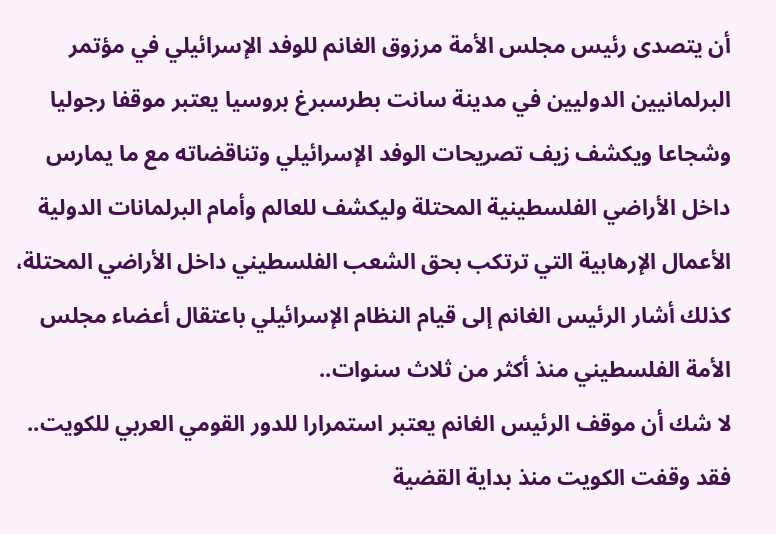أن يتصدى رئيس مجلس الأمة مرزوق الغانم للوفد الإسرائيلي في مؤتمر البرلمانيين الدوليين في مدينة سانت بطرسبرغ بروسيا يعتبر موقفا رجوليا وشجاعا ويكشف زيف تصريحات الوفد الإسرائيلي وتناقضاته مع ما يمارس داخل الأراضي الفلسطينية المحتلة وليكشف للعالم وأمام البرلمانات الدولية الأعمال الإرهابية التي ترتكب بحق الشعب الفلسطيني داخل الأراضي المحتلة، كذلك أشار الرئيس الغانم إلى قيام النظام الإسرائيلي باعتقال أعضاء مجلس الأمة الفلسطيني منذ أكثر من ثلاث سنوات..
لا شك أن موقف الرئيس الغانم يعتبر استمرارا للدور القومي العربي للكويت.. فقد وقفت الكويت منذ بداية القضية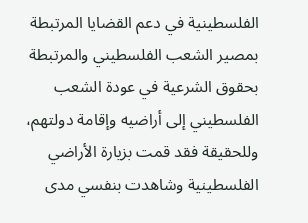الفلسطينية في دعم القضايا المرتبطة بمصير الشعب الفلسطيني والمرتبطة بحقوق الشرعية في عودة الشعب الفلسطيني إلى أراضيه وإقامة دولتهم، وللحقيقة فقد قمت بزيارة الأراضي الفلسطينية وشاهدت بنفسي مدى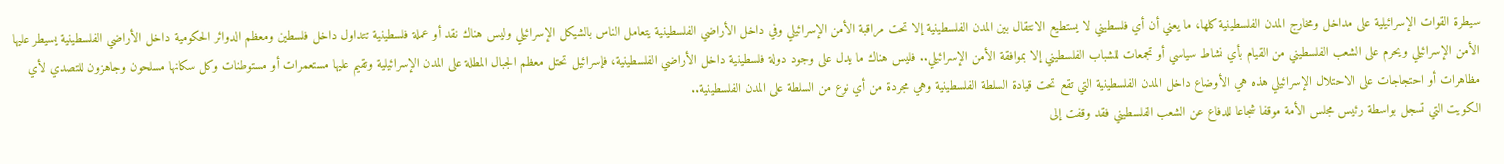سيطرة القوات الإسرائيلية على مداخل ومخارج المدن الفلسطينية كلها، ما يعني أن أي فلسطيني لا يستطيع الانتقال بين المدن الفلسطينية إلا تحت مراقبة الأمن الإسرائيلي وفي داخل الأراضي الفلسطينية يتعامل الناس بالشيكل الإسرائيلي وليس هناك نقد أو عملة فلسطينية تتداول داخل فلسطين ومعظم الدوائر الحكومية داخل الأراضي الفلسطينية يسيطر عليها الأمن الإسرائيلي ويحرم على الشعب الفلسطيني من القيام بأي نشاط سياسي أو تجمعات للشباب الفلسطيني إلا بموافقة الأمن الإسرائيلي.. فليس هناك ما يدل على وجود دولة فلسطينية داخل الأراضي الفلسطينية، فإسرائيل تحتل معظم الجبال المطلة على المدن الإسرائيلية وتقيم عليها مستعمرات أو مستوطنات وكل سكانها مسلحون وجاهزون للتصدي لأي مظاهرات أو احتجاجات على الاحتلال الإسرائيلي هذه هي الأوضاع داخل المدن الفلسطينية التي تقع تحت قيادة السلطة الفلسطينية وهي مجردة من أي نوع من السلطة على المدن الفلسطينية..
الكويت التي تسجل بواسطة رئيس مجلس الأمة موقفا شجاعا للدفاع عن الشعب الفلسطيني فقد وقفت إلى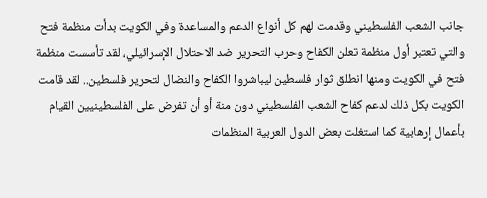جانب الشعب الفلسطيني وقدمت لهم كل أنواع الدعم والمساعدة وفي الكويت بدأت منظمة فتح والتي تعتبر أول منظمة تعلن الكفاح وحرب التحرير ضد الاحتلال الإسرائيلي، لقد تأسست منظمة فتح في الكويت ومنها انطلق ثوار فلسطين ليباشروا الكفاح والنضال لتحرير فلسطين.. لقد قامت الكويت بكل ذلك لدعم كفاح الشعب الفلسطيني دون منة أو أن تفرض على الفلسطينيين القيام بأعمال إرهابية كما استغلت بعض الدول العربية المنظمات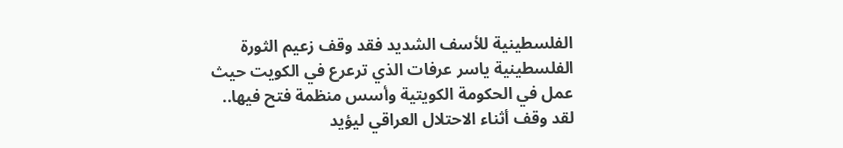الفلسطينية للأسف الشديد فقد وقف زعيم الثورة الفلسطينية ياسر عرفات الذي ترعرع في الكويت حيث عمل في الحكومة الكويتية وأسس منظمة فتح فيها.. لقد وقف أثناء الاحتلال العراقي ليؤيد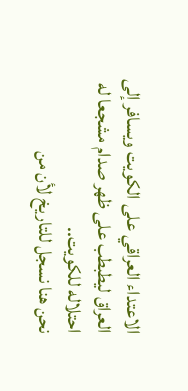الاعتداء العراقي على الكويت ويسافر إلى العراق ليطبطب على ظهر صدام مشجعا له احتلاله للكويت..
نحن هنا نسجل للتاريخ لأن من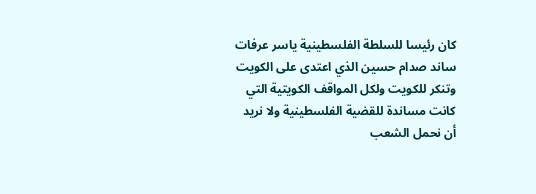كان رئيسا للسلطة الفلسطينية ياسر عرفات ساند صدام حسين الذي اعتدى على الكويت وتنكر للكويت ولكل المواقف الكويتية التي كانت مساندة للقضية الفلسطينية ولا نريد أن نحمل الشعب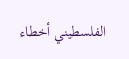الفلسطيني أخطاء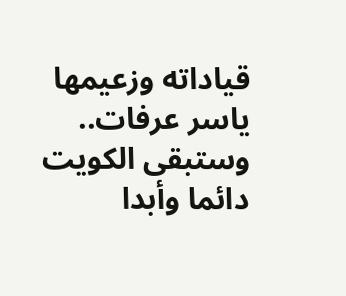قياداته وزعيمها ياسر عرفات.. وستبقى الكويت دائما وأبدا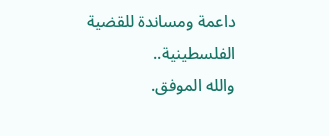داعمة ومساندة للقضية الفلسطينية..
والله الموفق.